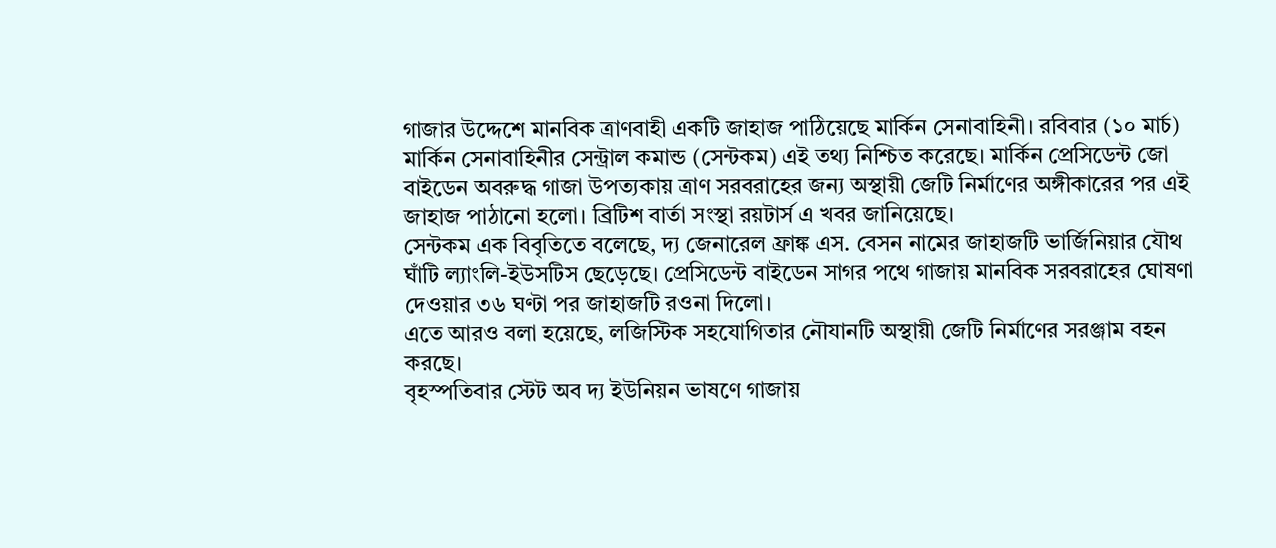গাজার উদ্দেশে মানবিক ত্রাণবাহী একটি জাহাজ পাঠিয়েছে মার্কিন সেনাবাহিনী। রবিবার (১০ মার্চ) মার্কিন সেনাবাহিনীর সেন্ট্রাল কমান্ড (সেন্টকম) এই তথ্য নিশ্চিত করেছে। মার্কিন প্রেসিডেন্ট জো বাইডেন অবরুদ্ধ গাজা উপত্যকায় ত্রাণ সরবরাহের জন্য অস্থায়ী জেটি নির্মাণের অঙ্গীকারের পর এই জাহাজ পাঠানো হলো। ব্রিটিশ বার্তা সংস্থা রয়টার্স এ খবর জানিয়েছে।
সেন্টকম এক বিবৃতিতে বলেছে, দ্য জেনারেল ফ্রাঙ্ক এস. বেসন নামের জাহাজটি ভার্জিনিয়ার যৌথ ঘাঁটি ল্যাংলি-ইউসটিস ছেড়েছে। প্রেসিডেন্ট বাইডেন সাগর পথে গাজায় মানবিক সরবরাহের ঘোষণা দেওয়ার ৩৬ ঘণ্টা পর জাহাজটি রওনা দিলো।
এতে আরও বলা হয়েছে, লজিস্টিক সহযোগিতার নৌযানটি অস্থায়ী জেটি নির্মাণের সরঞ্জাম বহন করছে।
বৃহস্পতিবার স্টেট অব দ্য ইউনিয়ন ভাষণে গাজায়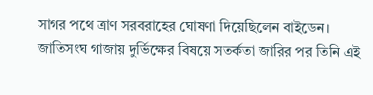সাগর পথে ত্রাণ সরবরাহের ঘোষণা দিয়েছিলেন বাইডেন। জাতিসংঘ গাজায় দুর্ভিক্ষের বিষয়ে সতর্কতা জারির পর তিনি এই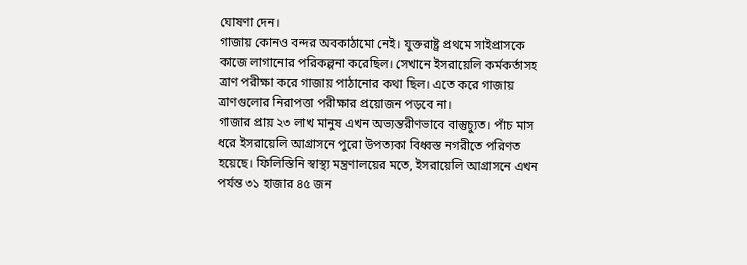ঘোষণা দেন।
গাজায় কোনও বন্দর অবকাঠামো নেই। যুক্তরাষ্ট্র প্রথমে সাইপ্রাসকে কাজে লাগানোর পরিকল্পনা করেছিল। সেখানে ইসরায়েলি কর্মকর্তাসহ ত্রাণ পরীক্ষা করে গাজায় পাঠানোর কথা ছিল। এতে করে গাজায় ত্রাণগুলোর নিরাপত্তা পরীক্ষার প্রয়োজন পড়বে না।
গাজার প্রায় ২৩ লাখ মানুষ এখন অভ্যন্তরীণভাবে বাস্তুচ্যুত। পাঁচ মাস ধরে ইসরায়েলি আগ্রাসনে পুরো উপত্যকা বিধ্বস্ত নগরীতে পরিণত হয়েছে। ফিলিস্তিনি স্বাস্থ্য মন্ত্রণালয়ের মতে, ইসরায়েলি আগ্রাসনে এখন পর্যন্ত ৩১ হাজার ৪৫ জন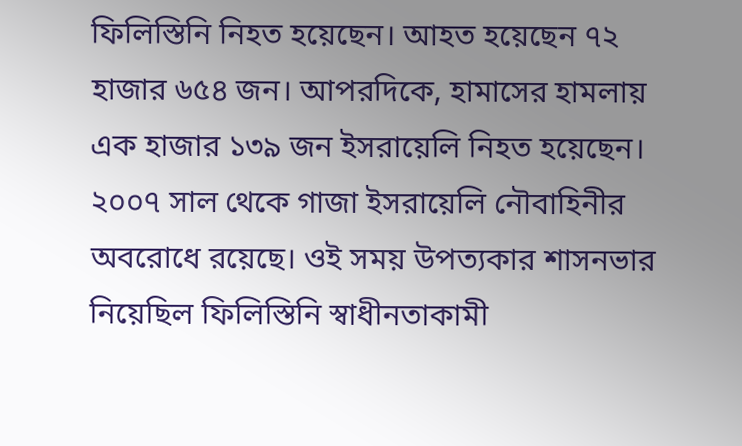ফিলিস্তিনি নিহত হয়েছেন। আহত হয়েছেন ৭২ হাজার ৬৫৪ জন। আপরদিকে, হামাসের হামলায় এক হাজার ১৩৯ জন ইসরায়েলি নিহত হয়েছেন।
২০০৭ সাল থেকে গাজা ইসরায়েলি নৌবাহিনীর অবরোধে রয়েছে। ওই সময় উপত্যকার শাসনভার নিয়েছিল ফিলিস্তিনি স্বাধীনতাকামী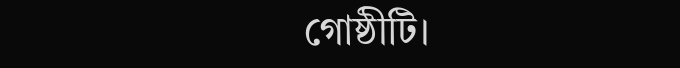গোষ্ঠীটি।